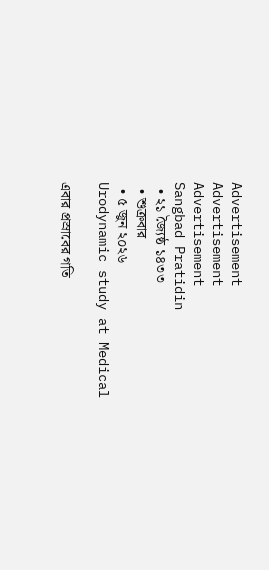Advertisement
Advertisement
Advertisement
Sangbad Pratidin
  • ২১ জ্যৈষ্ঠ ১৪৩৩
  • শুক্রবার
  • ৫ জুন ২০২৬
Urodynamic study at Medical

এবার প্রস্রাবের গতি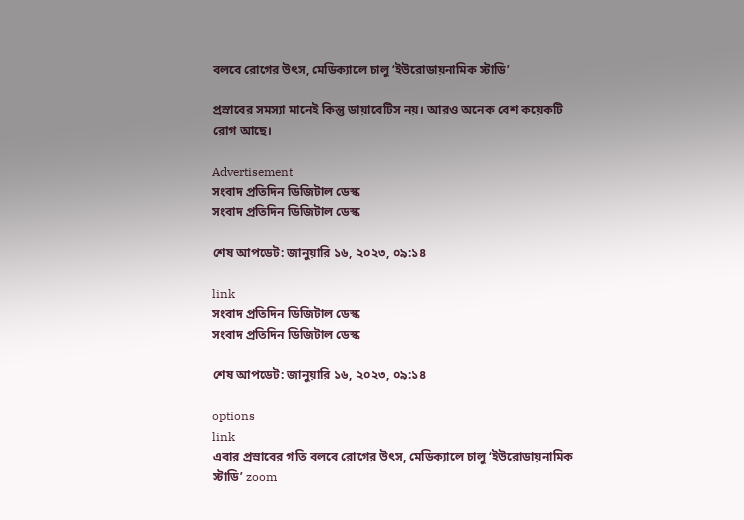বলবে রোগের উৎস, মেডিক্যালে চালু ‘ইউরোডায়নামিক স্টাডি’

প্রস্রাবের সমস্যা মানেই কিন্তু ডায়াবেটিস নয়। আরও অনেক বেশ কয়েকটি রোগ আছে।

Advertisement
সংবাদ প্রতিদিন ডিজিটাল ডেস্ক
সংবাদ প্রতিদিন ডিজিটাল ডেস্ক

শেষ আপডেট: জানুয়ারি ১৬, ২০২৩, ০৯:১৪

link
সংবাদ প্রতিদিন ডিজিটাল ডেস্ক
সংবাদ প্রতিদিন ডিজিটাল ডেস্ক

শেষ আপডেট: জানুয়ারি ১৬, ২০২৩, ০৯:১৪

options
link
এবার প্রস্রাবের গতি বলবে রোগের উৎস, মেডিক্যালে চালু ‘ইউরোডায়নামিক স্টাডি’ zoom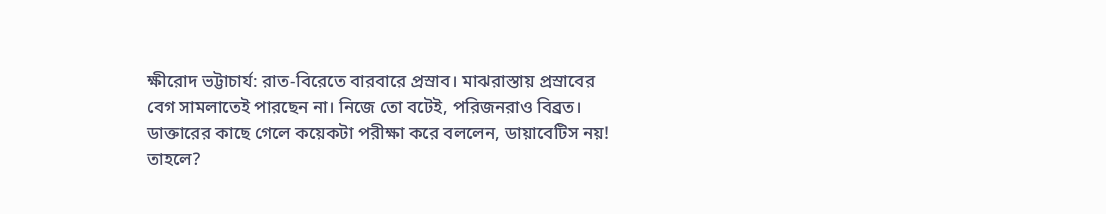ক্ষীরোদ ভট্টাচার্য: রাত-বিরেতে বারবারে প্রস্রাব। মাঝরাস্তায় প্রস্রাবের বেগ সামলাতেই পারছেন না। নিজে তো বটেই, পরিজনরাও বিব্রত। ডাক্তারের কাছে গেলে কয়েকটা পরীক্ষা করে বললেন, ডায়াবেটিস নয়! তাহলে?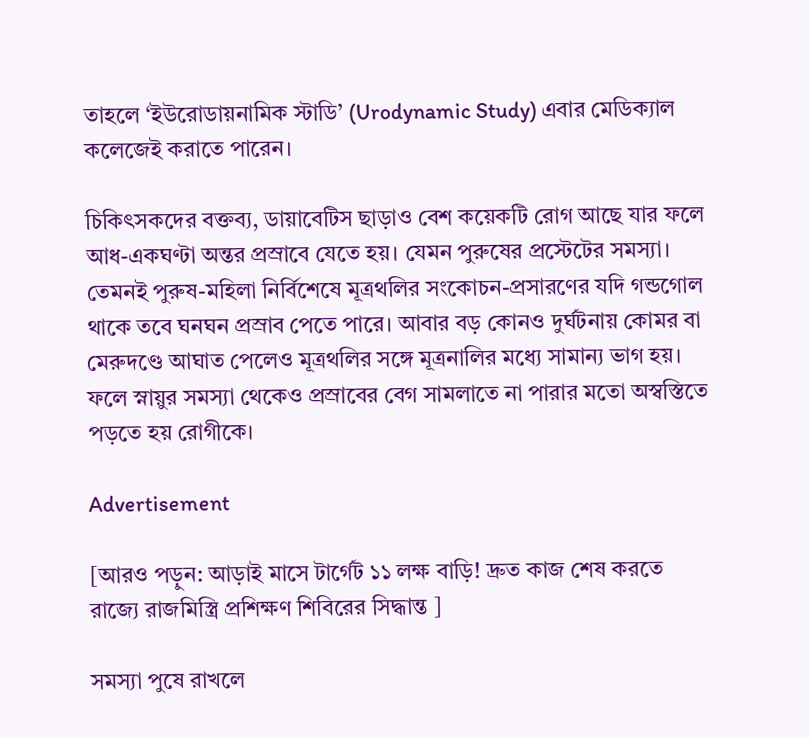তাহলে ‘ইউরোডায়নামিক স্টাডি’ (Urodynamic Study) এবার মেডিক্যাল কলেজেই করাতে পারেন।

চিকিৎসকদের বক্তব‌্য, ডায়াবেটিস ছাড়াও বেশ কয়েকটি রোগ আছে যার ফলে আধ-একঘণ্টা অন্তর প্রস্রাবে যেতে হয়। যেমন পুরুষের প্রস্টেটের সমস‌্যা। তেমনই পুরুষ-মহিলা নির্বিশেষে মূত্রথলির সংকোচন-প্রসারণের যদি গন্ডগোল থাকে তবে ঘনঘন প্রস্রাব পেতে পারে। আবার বড় কোনও দুর্ঘটনায় কোমর বা মেরুদণ্ডে আঘাত পেলেও মূত্রথলির সঙ্গে মূত্রনালির মধ্যে সামান‌্য ভাগ হয়। ফলে স্নায়ুর সমস‌্যা থেকেও প্রস্রাবের বেগ সামলাতে না পারার মতো অস্বস্তিতে পড়তে হয় রোগীকে।

Advertisement

[আরও পড়ুন: আড়াই মাসে টার্গেট ১১ লক্ষ বাড়ি! দ্রুত কাজ শেষ করতে রাজ্যে রাজমিস্ত্রি প্রশিক্ষণ শিবিরের সিদ্ধান্ত ]

সমস‌্যা পুষে রাখলে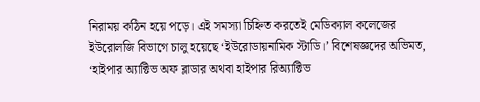নিরাময় কঠিন হয়ে পড়ে। এই সমস‌্যা চিহ্নিত করতেই মেডিক‌্যাল কলেজের ইউরোলজি বিভাগে চালু হয়েছে ‘ইউরোডায়নামিক স্টাডি।’ বিশেষজ্ঞদের অভিমত, ‘হাইপার অ‌্যাক্টিভ অফ ব্লাডার অথবা হাইপার রিঅ‌্যাক্টিভ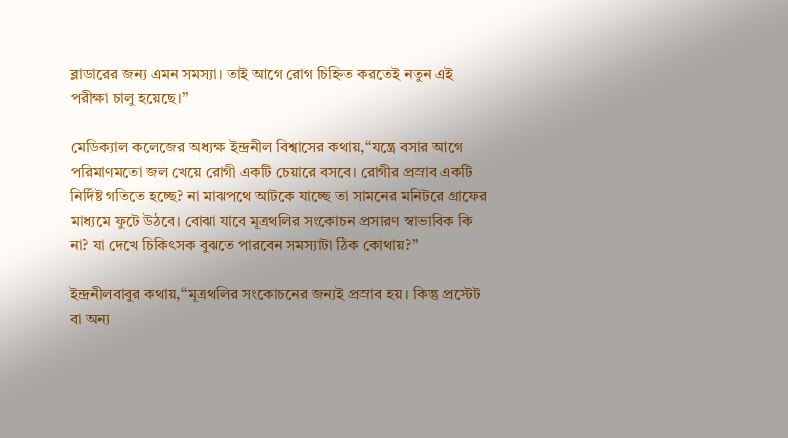ব্লাডারের জন‌্য এমন সমস‌্যা। তাই আগে রোগ চিহ্নিত করতেই নতুন এই পরীক্ষা চালু হয়েছে।’’

মেডিক‌্যাল কলেজের অধ‌্যক্ষ ইন্দ্রনীল বিশ্বাসের কথায়,‘‘যন্ত্রে বসার আগে পরিমাণমতো জল খেয়ে রোগী একটি চেয়ারে বসবে। রোগীর প্রস্রাব একটি নির্দিষ্ট গতিতে হচ্ছে? না মাঝপথে আটকে যাচ্ছে তা সামনের মনিটরে গ্রাফের মাধ‌্যমে ফুটে উঠবে। বোঝা যাবে মূত্রথলির সংকোচন প্রসারণ স্বাভাবিক কি না? যা দেখে চিকিৎসক বুঝতে পারবেন সমস‌্যাটা ঠিক কোথায়?”

ইন্দ্রনীলবাবুর কথায়,‘‘মূত্রথলির সংকোচনের জন‌্যই প্রস্রাব হয়। কিন্তু প্রস্টেট বা অন‌্য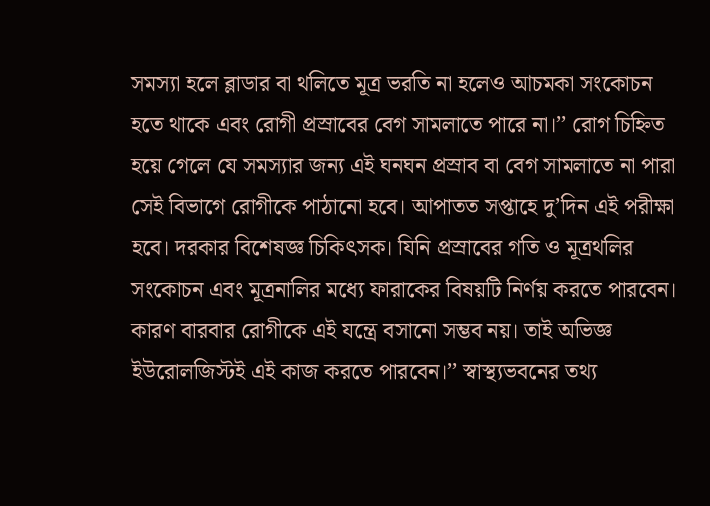সমস‌্যা হলে ব্লাডার বা থলিতে মূত্র ভরতি না হলেও আচমকা সংকোচন হতে থাকে এবং রোগী প্রস্রাবের বেগ সামলাতে পারে না।’’ রোগ চিহ্নিত হয়ে গেলে যে সমস‌্যার জন‌্য এই ঘনঘন প্রস্রাব বা বেগ সামলাতে না পারা সেই বিভাগে রোগীকে পাঠানো হবে। আপাতত সপ্তাহে দু’দিন এই পরীক্ষা হবে। দরকার বিশেষজ্ঞ চিকিৎসক। যিনি প্রস্রাবের গতি ও মূত্রথলির সংকোচন এবং মূত্রনালির মধ্যে ফারাকের বিষয়টি নির্ণয় করতে পারবেন। কারণ বারবার রোগীকে এই যন্ত্রে বসানো সম্ভব নয়। তাই অভিজ্ঞ ইউরোলজিস্টই এই কাজ করতে পারবেন।’’ স্বাস্থ‌্যভবনের তথ‌্য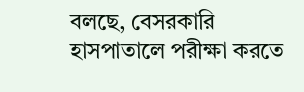বলছে, বেসরকারি হাসপাতালে পরীক্ষা করতে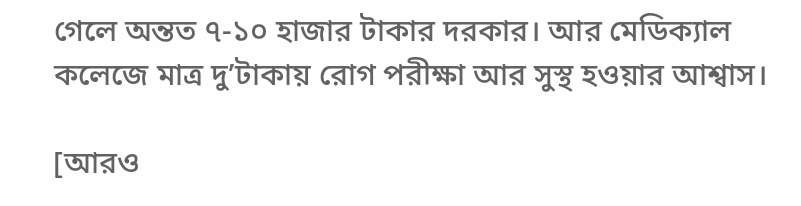গেলে অন্তত ৭-১০ হাজার টাকার দরকার। আর মেডিক‌্যাল কলেজে মাত্র দু’টাকায় রোগ পরীক্ষা আর সুস্থ হওয়ার আশ্বাস।

[আরও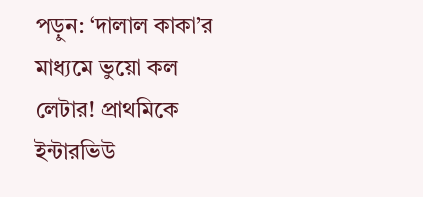পড়ুন: ‘দালাল কাকা’র মাধ্যমে ভুয়ো কল লেটার! প্রাথমিকে ইন্টারভিউ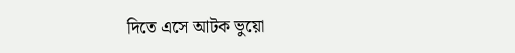দিতে এসে আটক ভুয়ো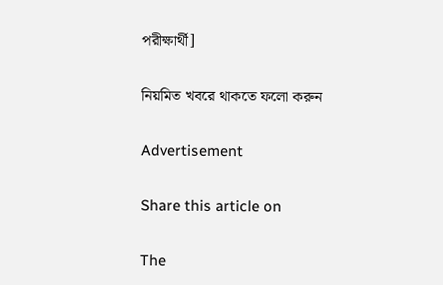পরীক্ষার্থী]

নিয়মিত খবরে থাকতে ফলো করুন

Advertisement

Share this article on

The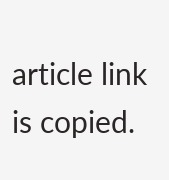article link is copied.